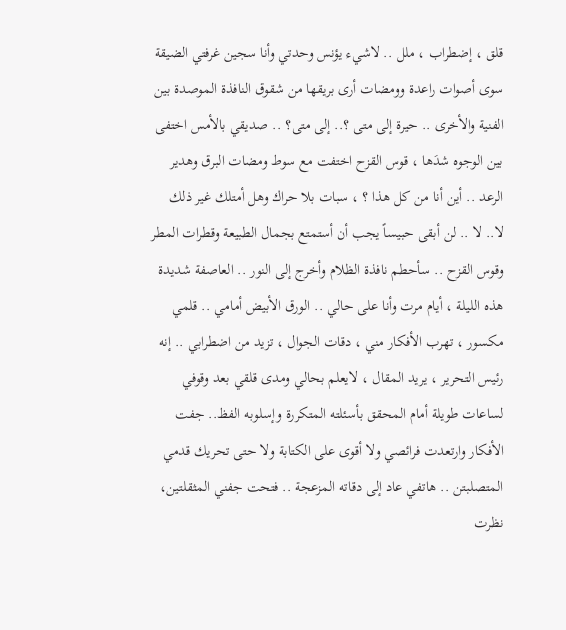قلق ، إضطراب ، ملل .. لاشيء يؤنس وحدتي وأنا سجين غرفتي الضيقة سوى أصوات راعدة وومضات أرى بريقها من شقوق النافذة الموصدة بين الفنية والأخرى .. حيرة إلى متى ؟.. إلى متى؟ .. صديقي بالأمس اختفى بين الوجوه شدَها ، قوس القزح اختفت مع سوط ومضات البرق وهدير الرعد .. أين أنا من كل هذا ؟ ، سبات بلا حراك وهل أمتلك غير ذلك لا.. لا .. لن أبقى حبيساً يجب أن أستمتع بجمال الطبيعة وقطرات المطر وقوس القزح .. سأحطم نافذة الظلام وأخرج إلى النور .. العاصفة شديدة هذه الليلة ، أيام مرت وأنا على حالي .. الورق الأبيض أمامي .. قلمي مكسور ، تهرب الأفكار مني ، دقات الجوال ، تزيد من اضطرابي .. إنه رئيس التحرير ، يريد المقال ، لايعلم بحالي ومدى قلقي بعد وقوفي لساعات طويلة أمام المحقق بأسئلته المتكررة وإسلوبه الفظ.. جفت الأفكار وارتعدت فرائصي ولا أقوى على الكتابة ولا حتى تحريك قدمي المتصلبتن .. هاتفي عاد إلى دقاته المزعجة .. فتحت جفني المثقلتين، نظرت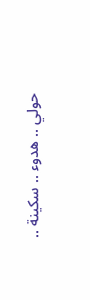حولي .. هدوء .. سكينة ..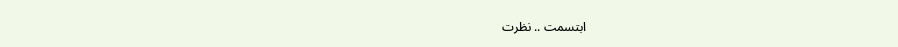ابتسمت .. نظرت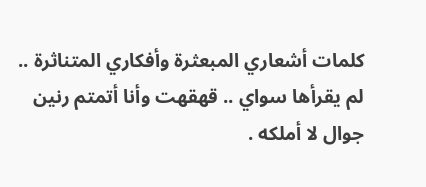كلمات أشعاري المبعثرة وأفكاري المتناثرة .. لم يقرأها سواي .. قهقهت وأنا أتمتم رنين جوال لا أملكه .